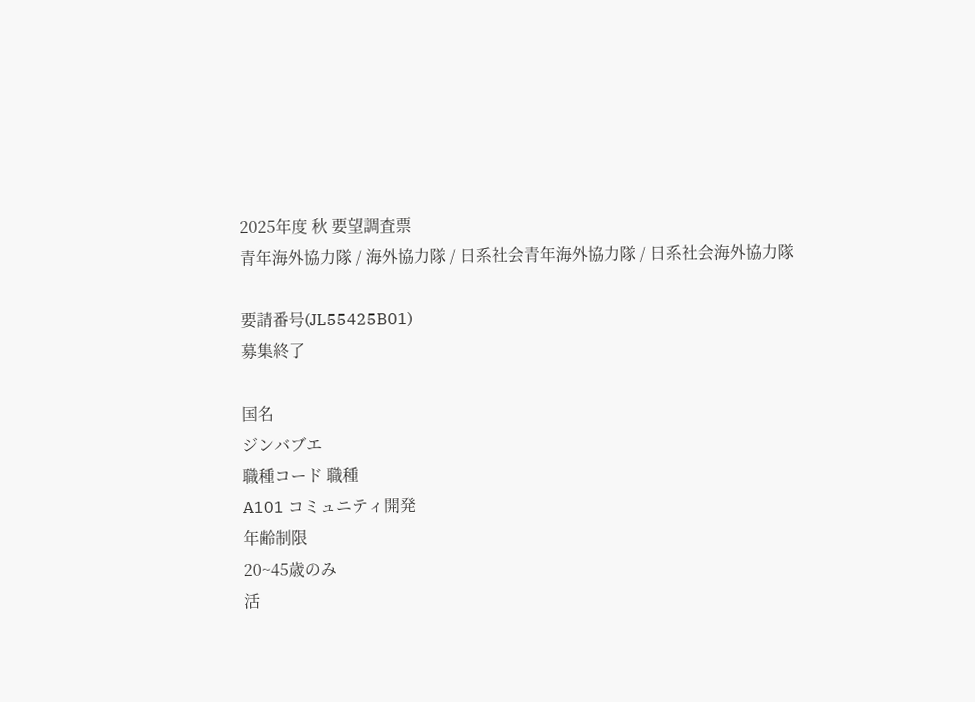2025年度 秋 要望調査票
青年海外協力隊 / 海外協力隊 / 日系社会青年海外協力隊 / 日系社会海外協力隊

要請番号(JL55425B01)
募集終了

国名
ジンバブエ
職種コード 職種
A101 コミュニティ開発
年齢制限
20~45歳のみ
活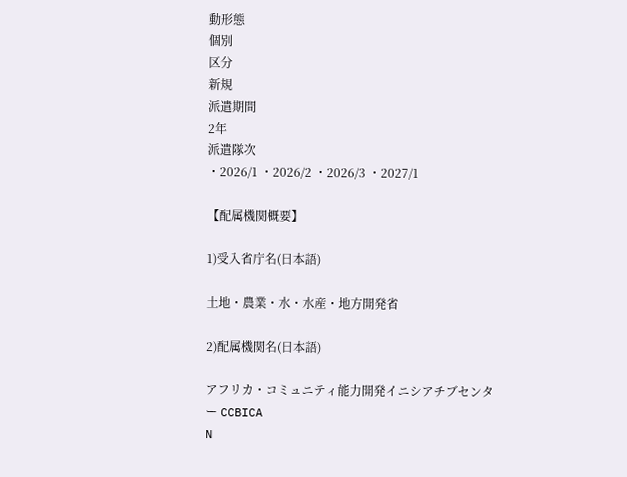動形態
個別
区分
新規
派遣期間
2年
派遣隊次
・2026/1 ・2026/2 ・2026/3 ・2027/1

【配属機関概要】

1)受入省庁名(日本語)

土地・農業・水・水産・地方開発省

2)配属機関名(日本語)

アフリカ・コミュニティ能力開発イニシアチブセンター CCBICA
N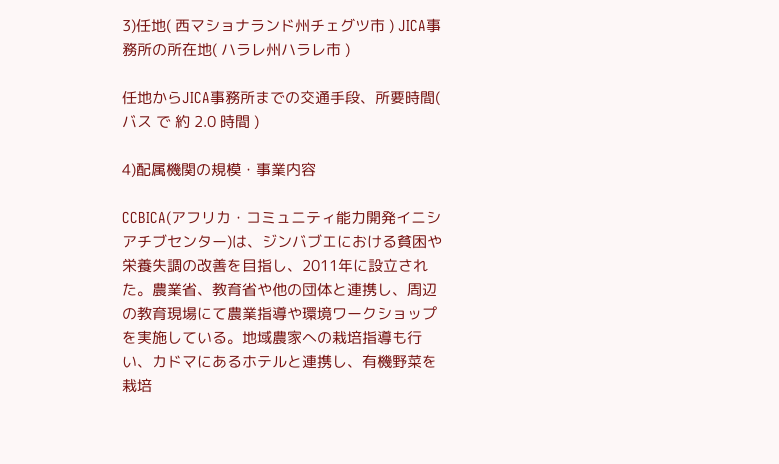3)任地( 西マショナランド州チェグツ市 ) JICA事務所の所在地( ハラレ州ハラレ市 )

任地からJICA事務所までの交通手段、所要時間( バス で 約 2.0 時間 )

4)配属機関の規模・事業内容

CCBICA(アフリカ・コミュニティ能力開発イニシアチブセンター)は、ジンバブエにおける貧困や栄養失調の改善を目指し、2011年に設立された。農業省、教育省や他の団体と連携し、周辺の教育現場にて農業指導や環境ワークショップを実施している。地域農家への栽培指導も行い、カドマにあるホテルと連携し、有機野菜を栽培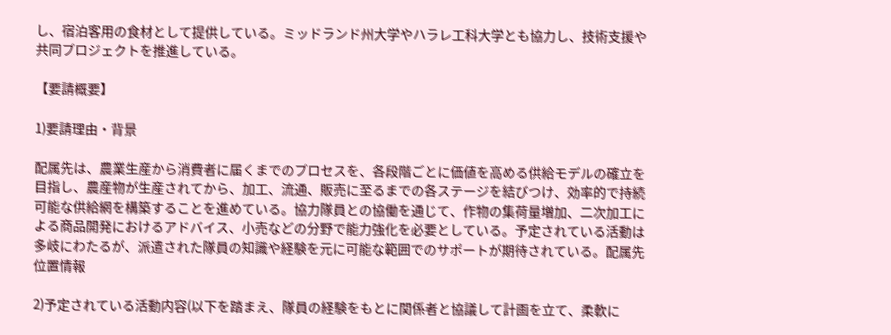し、宿泊客用の食材として提供している。ミッドランド州大学やハラレ工科大学とも協力し、技術支援や共同プロジェクトを推進している。

【要請概要】

1)要請理由・背景

配属先は、農業生産から消費者に届くまでのプロセスを、各段階ごとに価値を高める供給モデルの確立を目指し、農産物が生産されてから、加工、流通、販売に至るまでの各ステージを結びつけ、効率的で持続可能な供給網を構築することを進めている。協力隊員との協働を通じて、作物の集荷量増加、二次加工による商品開発におけるアドバイス、小売などの分野で能力強化を必要としている。予定されている活動は多岐にわたるが、派遣された隊員の知識や経験を元に可能な範囲でのサポートが期待されている。配属先位置情報

2)予定されている活動内容(以下を踏まえ、隊員の経験をもとに関係者と協議して計画を立て、柔軟に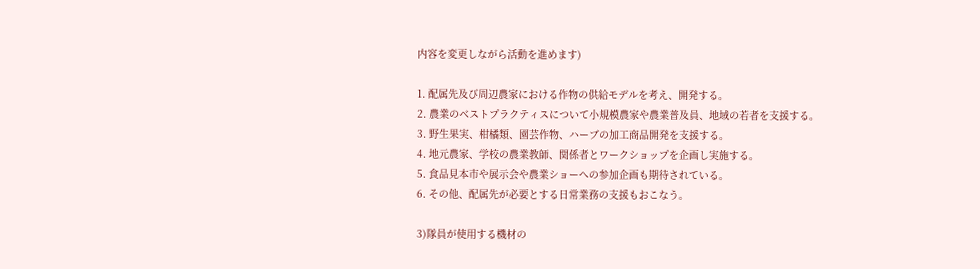内容を変更しながら活動を進めます)

1. 配属先及び周辺農家における作物の供給モデルを考え、開発する。
2. 農業のベストプラクティスについて小規模農家や農業普及員、地域の若者を支援する。
3. 野生果実、柑橘類、園芸作物、ハーブの加工商品開発を支援する。
4. 地元農家、学校の農業教師、関係者とワークショップを企画し実施する。
5. 食品見本市や展示会や農業ショーへの参加企画も期待されている。
6. その他、配属先が必要とする日常業務の支援もおこなう。

3)隊員が使用する機材の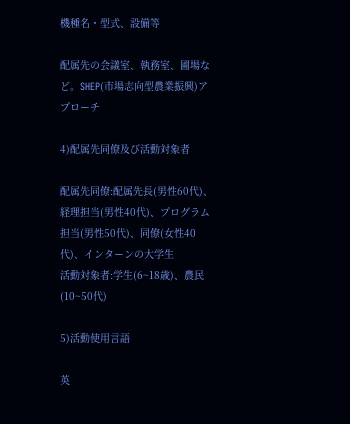機種名・型式、設備等

配属先の会議室、執務室、圃場など。SHEP(市場志向型農業振興)アプローチ

4)配属先同僚及び活動対象者

配属先同僚:配属先長(男性60代)、経理担当(男性40代)、プログラム担当(男性50代)、同僚(女性40代)、インターンの大学生
活動対象者:学生(6~18歳)、農民(10~50代)

5)活動使用言語

英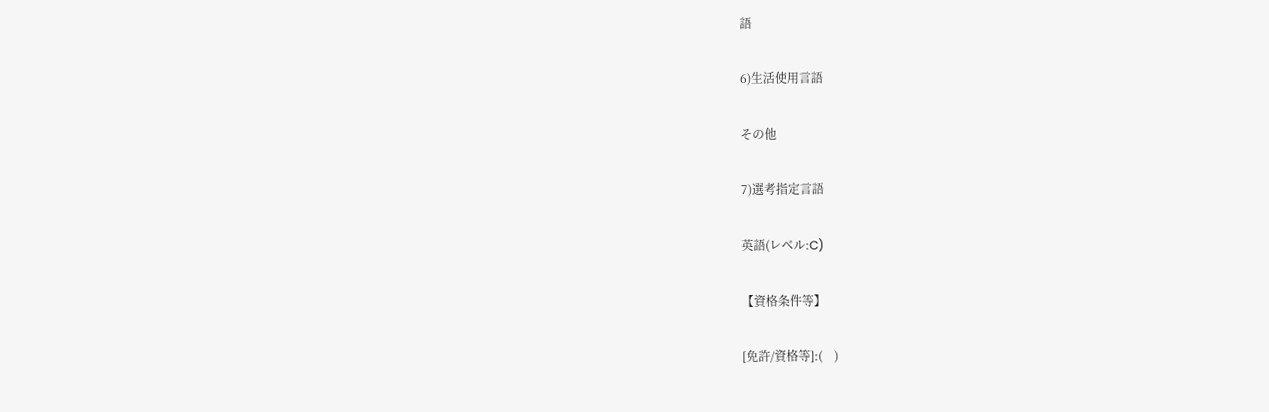語

6)生活使用言語

その他

7)選考指定言語

英語(レベル:C)

【資格条件等】

[免許/資格等]:(    )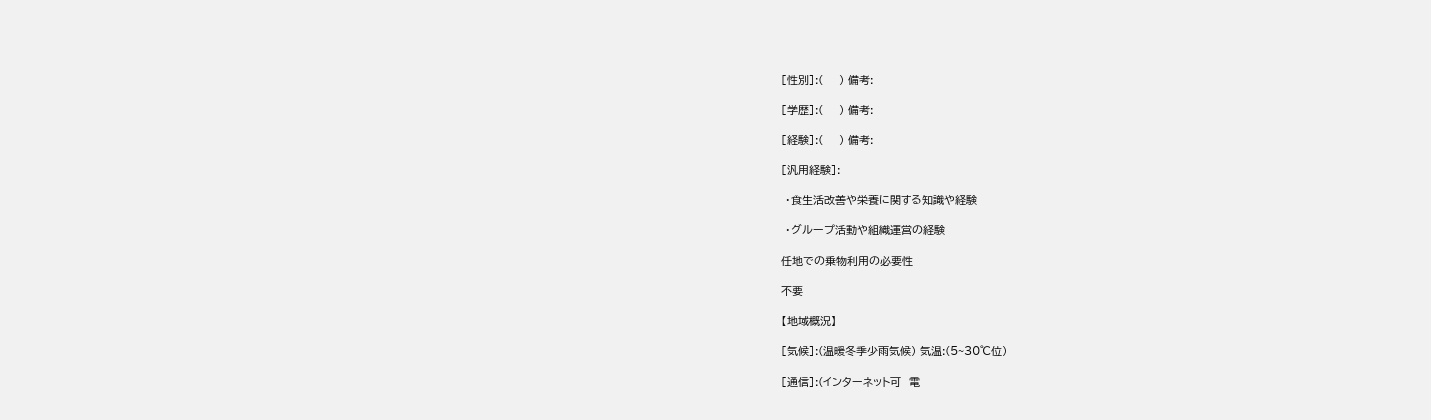[性別]:(    ) 備考:

[学歴]:(    ) 備考:

[経験]:(    ) 備考:

[汎用経験]:

 ・食生活改善や栄養に関する知識や経験

 ・グループ活動や組織運営の経験

任地での乗物利用の必要性

不要

【地域概況】

[気候]:(温暖冬季少雨気候) 気温:(5~30℃位)

[通信]:(インターネット可  電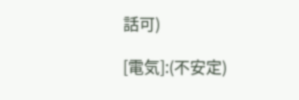話可)

[電気]:(不安定)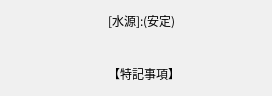[水源]:(安定)

【特記事項】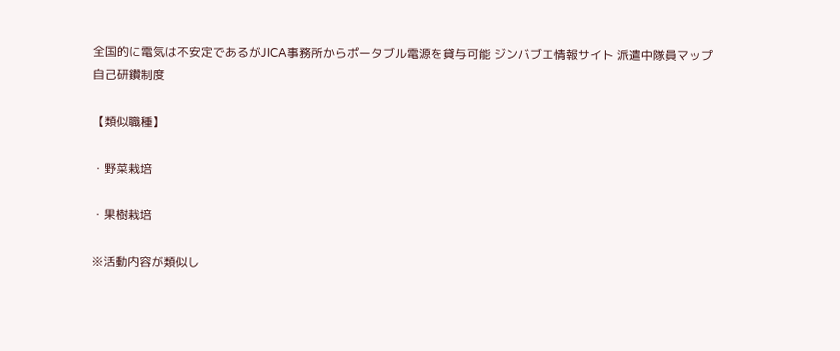全国的に電気は不安定であるがJICA事務所からポータブル電源を貸与可能 ジンバブエ情報サイト 派遣中隊員マップ
自己研鑽制度

【類似職種】

・野菜栽培

・果樹栽培

※活動内容が類似し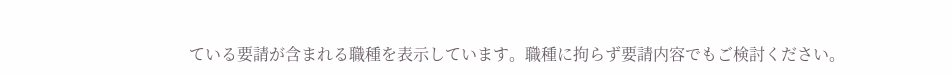ている要請が含まれる職種を表示しています。職種に拘らず要請内容でもご検討ください。